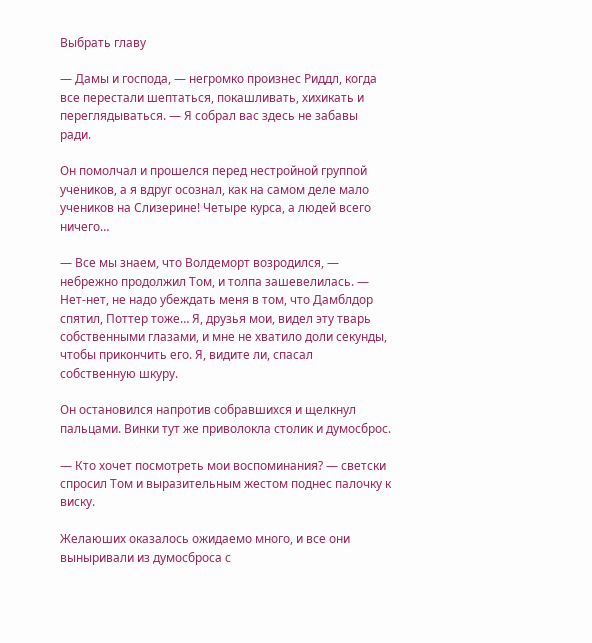Выбрать главу

— Дамы и господа, — негромко произнес Риддл, когда все перестали шептаться, покашливать, хихикать и переглядываться. — Я собрал вас здесь не забавы ради.

Он помолчал и прошелся перед нестройной группой учеников, а я вдруг осознал, как на самом деле мало учеников на Слизерине! Четыре курса, а людей всего ничего…

— Все мы знаем, что Волдеморт возродился, — небрежно продолжил Том, и толпа зашевелилась. — Нет-нет, не надо убеждать меня в том, что Дамблдор спятил, Поттер тоже… Я, друзья мои, видел эту тварь собственными глазами, и мне не хватило доли секунды, чтобы прикончить его. Я, видите ли, спасал собственную шкуру.

Он остановился напротив собравшихся и щелкнул пальцами. Винки тут же приволокла столик и думосброс.

— Кто хочет посмотреть мои воспоминания? — светски спросил Том и выразительным жестом поднес палочку к виску.

Желаюших оказалось ожидаемо много, и все они выныривали из думосброса с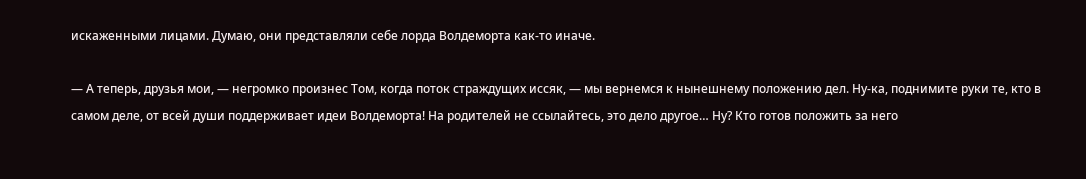искаженными лицами. Думаю, они представляли себе лорда Волдеморта как-то иначе.

— А теперь, друзья мои, — негромко произнес Том, когда поток страждущих иссяк, — мы вернемся к нынешнему положению дел. Ну-ка, поднимите руки те, кто в самом деле, от всей души поддерживает идеи Волдеморта! На родителей не ссылайтесь, это дело другое… Ну? Кто готов положить за него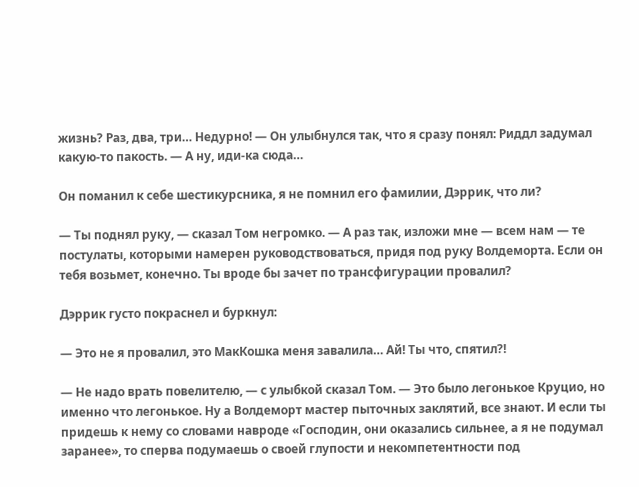жизнь? Раз, два, три… Недурно! — Он улыбнулся так, что я сразу понял: Риддл задумал какую-то пакость. — А ну, иди-ка сюда…

Он поманил к себе шестикурсника, я не помнил его фамилии, Дэррик, что ли?

— Ты поднял руку, — сказал Том негромко. — А раз так, изложи мне — всем нам — те постулаты, которыми намерен руководствоваться, придя под руку Волдеморта. Если он тебя возьмет, конечно. Ты вроде бы зачет по трансфигурации провалил?

Дэррик густо покраснел и буркнул:

— Это не я провалил, это МакКошка меня завалила… Ай! Ты что, спятил?!

— Не надо врать повелителю, — с улыбкой сказал Том. — Это было легонькое Круцио, но именно что легонькое. Ну а Волдеморт мастер пыточных заклятий, все знают. И если ты придешь к нему со словами навроде «Господин, они оказались сильнее, а я не подумал заранее», то сперва подумаешь о своей глупости и некомпетентности под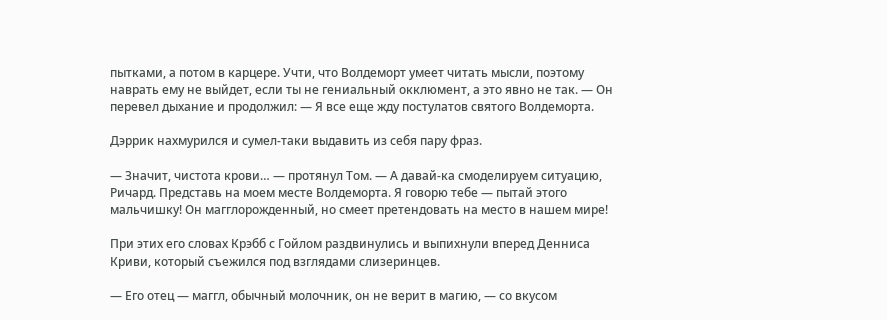пытками, а потом в карцере. Учти, что Волдеморт умеет читать мысли, поэтому наврать ему не выйдет, если ты не гениальный окклюмент, а это явно не так. — Он перевел дыхание и продолжил: — Я все еще жду постулатов святого Волдеморта.

Дэррик нахмурился и сумел-таки выдавить из себя пару фраз.

— Значит, чистота крови… — протянул Том. — А давай-ка смоделируем ситуацию, Ричард. Представь на моем месте Волдеморта. Я говорю тебе — пытай этого мальчишку! Он магглорожденный, но смеет претендовать на место в нашем мире!

При этих его словах Крэбб с Гойлом раздвинулись и выпихнули вперед Денниса Криви, который съежился под взглядами слизеринцев.

— Его отец — маггл, обычный молочник, он не верит в магию, — со вкусом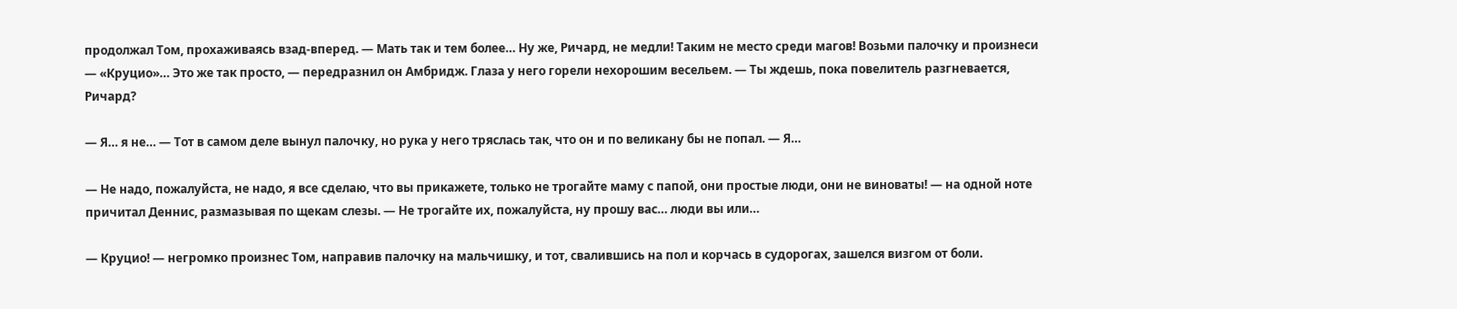продолжал Том, прохаживаясь взад-вперед. — Мать так и тем более… Ну же, Ричард, не медли! Таким не место среди магов! Возьми палочку и произнеси — «Круцио»… Это же так просто, — передразнил он Амбридж. Глаза у него горели нехорошим весельем. — Ты ждешь, пока повелитель разгневается, Ричард?

— Я… я не… — Тот в самом деле вынул палочку, но рука у него тряслась так, что он и по великану бы не попал. — Я…

— Не надо, пожалуйста, не надо, я все сделаю, что вы прикажете, только не трогайте маму с папой, они простые люди, они не виноваты! — на одной ноте причитал Деннис, размазывая по щекам слезы. — Не трогайте их, пожалуйста, ну прошу вас… люди вы или…

— Круцио! — негромко произнес Том, направив палочку на мальчишку, и тот, свалившись на пол и корчась в судорогах, зашелся визгом от боли.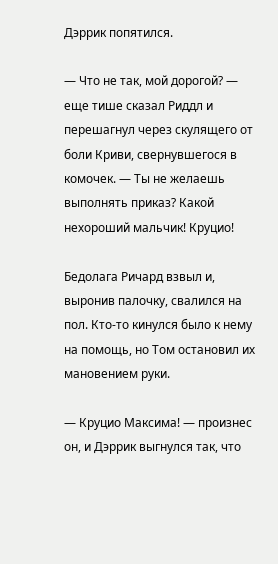Дэррик попятился.

— Что не так, мой дорогой? — еще тише сказал Риддл и перешагнул через скулящего от боли Криви, свернувшегося в комочек. — Ты не желаешь выполнять приказ? Какой нехороший мальчик! Круцио!

Бедолага Ричард взвыл и, выронив палочку, свалился на пол. Кто-то кинулся было к нему на помощь, но Том остановил их мановением руки.

— Круцио Максима! — произнес он, и Дэррик выгнулся так, что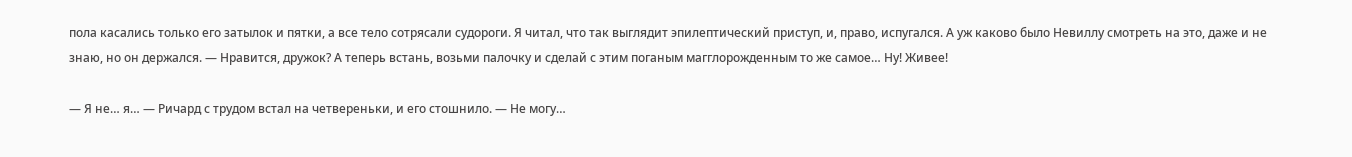пола касались только его затылок и пятки, а все тело сотрясали судороги. Я читал, что так выглядит эпилептический приступ, и, право, испугался. А уж каково было Невиллу смотреть на это, даже и не знаю, но он держался. — Нравится, дружок? А теперь встань, возьми палочку и сделай с этим поганым магглорожденным то же самое… Ну! Живее!

— Я не… я… — Ричард с трудом встал на четвереньки, и его стошнило. — Не могу…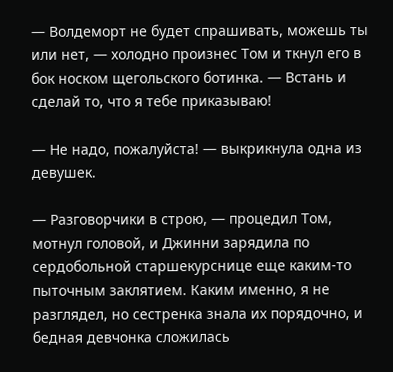— Волдеморт не будет спрашивать, можешь ты или нет, — холодно произнес Том и ткнул его в бок носком щегольского ботинка. — Встань и сделай то, что я тебе приказываю!

— Не надо, пожалуйста! — выкрикнула одна из девушек.

— Разговорчики в строю, — процедил Том, мотнул головой, и Джинни зарядила по сердобольной старшекурснице еще каким-то пыточным заклятием. Каким именно, я не разглядел, но сестренка знала их порядочно, и бедная девчонка сложилась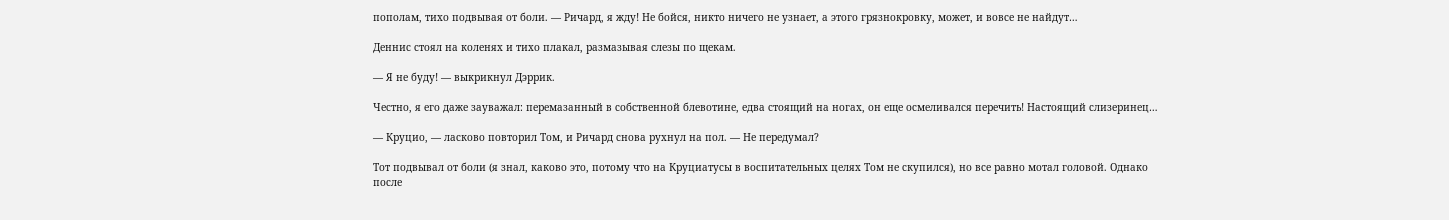пополам, тихо подвывая от боли. — Ричард, я жду! Не бойся, никто ничего не узнает, а этого грязнокровку, может, и вовсе не найдут…

Деннис стоял на коленях и тихо плакал, размазывая слезы по щекам.

— Я не буду! — выкрикнул Дэррик.

Честно, я его даже зауважал: перемазанный в собственной блевотине, едва стоящий на ногах, он еще осмеливался перечить! Настоящий слизеринец…

— Круцио, — ласково повторил Том, и Ричард снова рухнул на пол. — Не передумал?

Тот подвывал от боли (я знал, каково это, потому что на Круциатусы в воспитательных целях Том не скупился), но все равно мотал головой. Однако после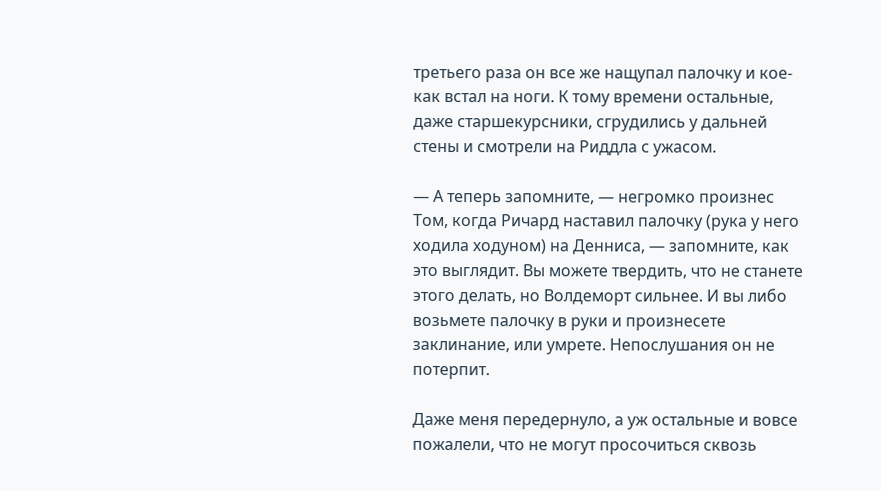третьего раза он все же нащупал палочку и кое-как встал на ноги. К тому времени остальные, даже старшекурсники, сгрудились у дальней стены и смотрели на Риддла с ужасом.

— А теперь запомните, — негромко произнес Том, когда Ричард наставил палочку (рука у него ходила ходуном) на Денниса, — запомните, как это выглядит. Вы можете твердить, что не станете этого делать, но Волдеморт сильнее. И вы либо возьмете палочку в руки и произнесете заклинание, или умрете. Непослушания он не потерпит.

Даже меня передернуло, а уж остальные и вовсе пожалели, что не могут просочиться сквозь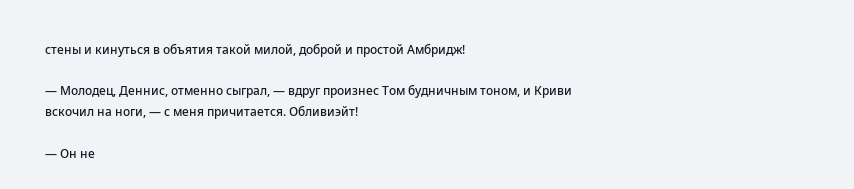стены и кинуться в объятия такой милой, доброй и простой Амбридж!

— Молодец, Деннис, отменно сыграл, — вдруг произнес Том будничным тоном, и Криви вскочил на ноги, — с меня причитается. Обливиэйт!

— Он не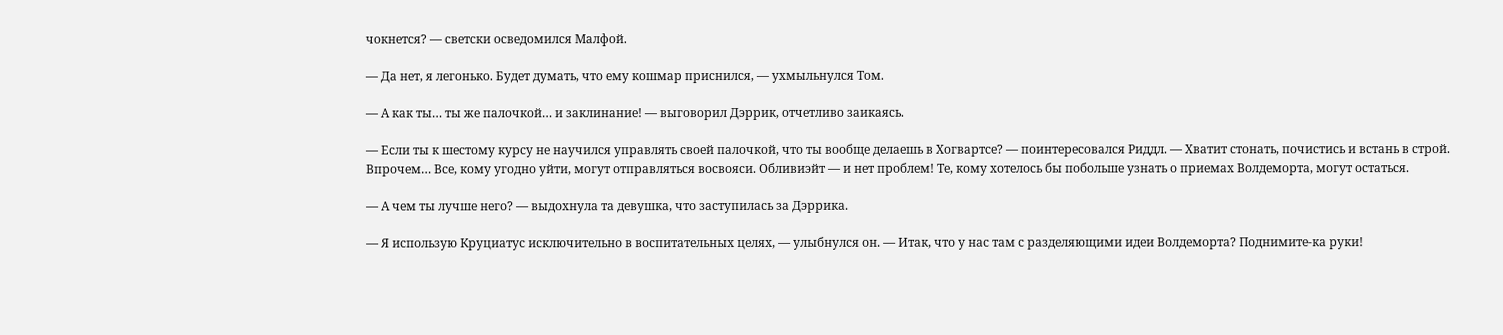чокнется? — светски осведомился Малфой.

— Да нет, я легонько. Будет думать, что ему кошмар приснился, — ухмыльнулся Том.

— А как ты… ты же палочкой… и заклинание! — выговорил Дэррик, отчетливо заикаясь.

— Если ты к шестому курсу не научился управлять своей палочкой, что ты вообще делаешь в Хогвартсе? — поинтересовался Риддл. — Хватит стонать, почистись и встань в строй. Впрочем… Все, кому угодно уйти, могут отправляться восвояси. Обливиэйт — и нет проблем! Те, кому хотелось бы побольше узнать о приемах Волдеморта, могут остаться.

— А чем ты лучше него? — выдохнула та девушка, что заступилась за Дэррика.

— Я использую Круциатус исключительно в воспитательных целях, — улыбнулся он. — Итак, что у нас там с разделяющими идеи Волдеморта? Поднимите-ка руки!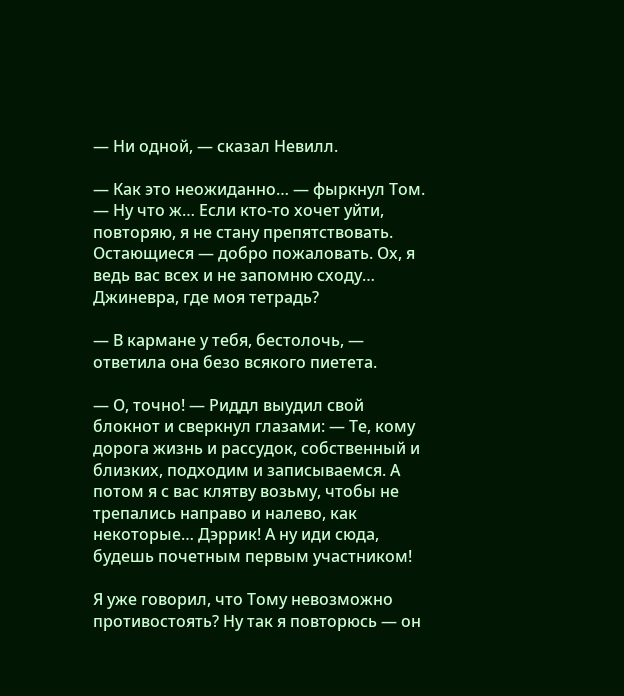— Ни одной, — сказал Невилл.

— Как это неожиданно… — фыркнул Том. — Ну что ж… Если кто-то хочет уйти, повторяю, я не стану препятствовать. Остающиеся — добро пожаловать. Ох, я ведь вас всех и не запомню сходу… Джиневра, где моя тетрадь?

— В кармане у тебя, бестолочь, — ответила она безо всякого пиетета.

— О, точно! — Риддл выудил свой блокнот и сверкнул глазами: — Те, кому дорога жизнь и рассудок, собственный и близких, подходим и записываемся. А потом я с вас клятву возьму, чтобы не трепались направо и налево, как некоторые… Дэррик! А ну иди сюда, будешь почетным первым участником!

Я уже говорил, что Тому невозможно противостоять? Ну так я повторюсь — он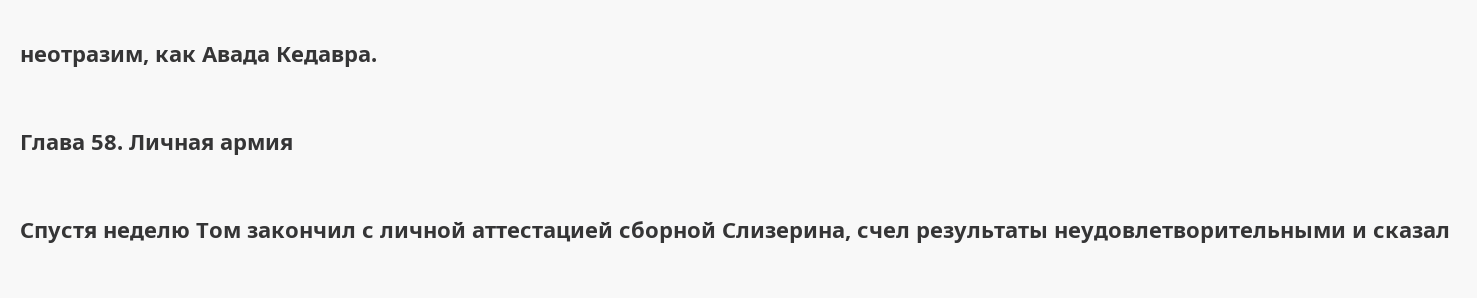неотразим, как Авада Кедавра.

Глава 58. Личная армия

Спустя неделю Том закончил с личной аттестацией сборной Слизерина, счел результаты неудовлетворительными и сказал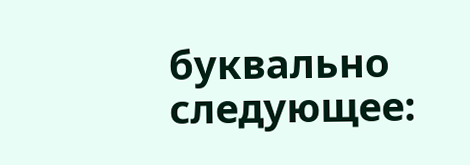буквально следующее: